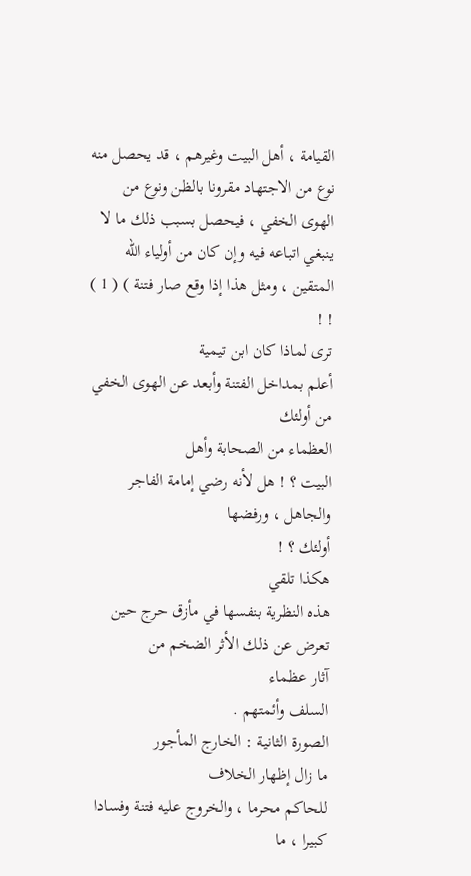القيامة ، أهل البيت وغيرهم ، قد يحصل منه نوع من الاجتهاد مقرونا بالظن ونوع من
الهوى الخفي ، فيحصل بسبب ذلك ما لا ينبغي اتباعه فيه وإن كان من أولياء الله
المتقين ، ومثل هذا إذا وقع صار فتنة ) ( 1 ) ! !
ترى لماذا كان ابن تيمية
أعلم بمداخل الفتنة وأبعد عن الهوى الخفي من أولئك
العظماء من الصحابة وأهل
البيت ؟ ! هل لأنه رضي إمامة الفاجر والجاهل ، ورفضها
أولئك ؟ !
هكذا تلقي
هذه النظرية بنفسها في مأزق حرج حين تعرض عن ذلك الأثر الضخم من
آثار عظماء
السلف وأئمتهم .
الصورة الثانية : الخارج المأجور
ما زال إظهار الخلاف
للحاكم محرما ، والخروج عليه فتنة وفسادا كبيرا ، ما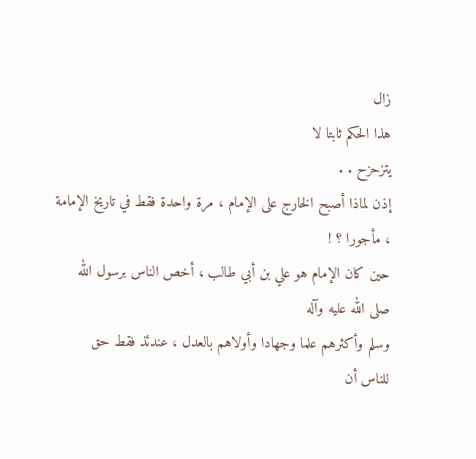زال
هذا الحكم ثابتا لا
يتزحزح . .
إذن لماذا أصبح الخارج على الإمام ، مرة واحدة فقط في تاريخ الإمامة
، مأجورا ؟ !
حين كان الإمام هو علي بن أبي طالب ، أخص الناس برسول الله
صلى الله عليه وآله
وسلم وأكثرهم علما وجهادا وأولاهم بالعدل ، عندئذ فقط حق
للناس أن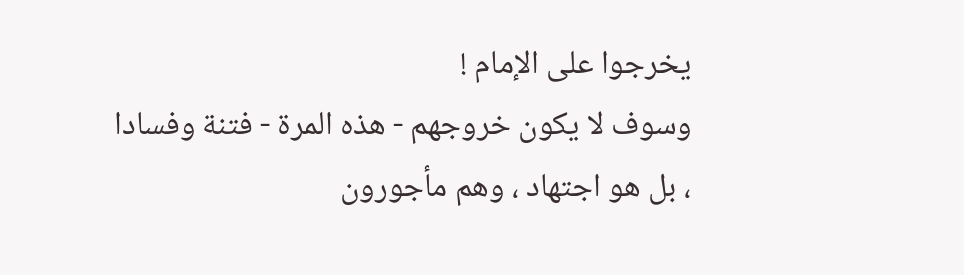يخرجوا على الإمام !
وسوف لا يكون خروجهم - هذه المرة - فتنة وفسادا
، بل هو اجتهاد ، وهم مأجورون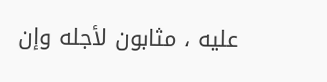عليه ، مثابون لأجله وإن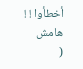أخطأوا ! !
هامش
(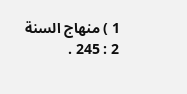1 ) منهاج السنة 2 : 245 .